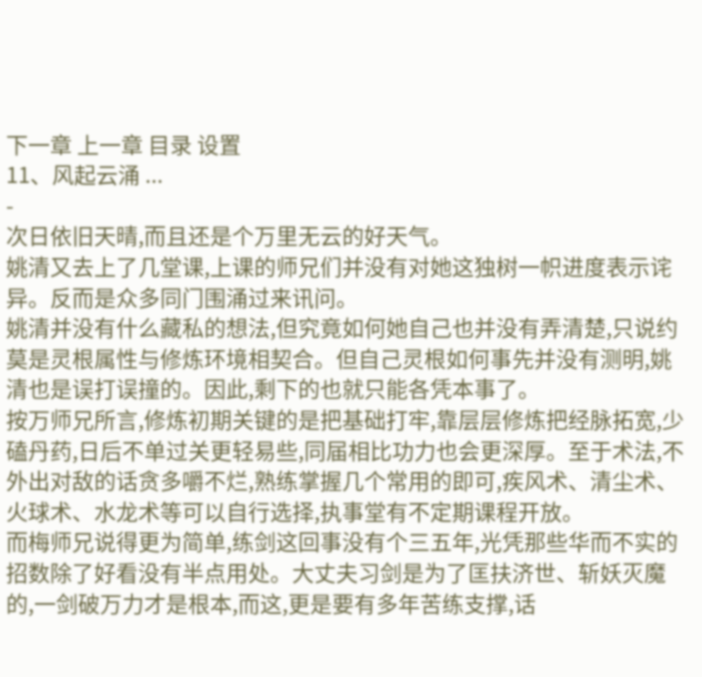下一章 上一章 目录 设置
11、风起云涌 ...
-
次日依旧天晴,而且还是个万里无云的好天气。
姚清又去上了几堂课,上课的师兄们并没有对她这独树一帜进度表示诧异。反而是众多同门围涌过来讯问。
姚清并没有什么藏私的想法,但究竟如何她自己也并没有弄清楚,只说约莫是灵根属性与修炼环境相契合。但自己灵根如何事先并没有测明,姚清也是误打误撞的。因此,剩下的也就只能各凭本事了。
按万师兄所言,修炼初期关键的是把基础打牢,靠层层修炼把经脉拓宽,少磕丹药,日后不单过关更轻易些,同届相比功力也会更深厚。至于术法,不外出对敌的话贪多嚼不烂,熟练掌握几个常用的即可,疾风术、清尘术、火球术、水龙术等可以自行选择,执事堂有不定期课程开放。
而梅师兄说得更为简单,练剑这回事没有个三五年,光凭那些华而不实的招数除了好看没有半点用处。大丈夫习剑是为了匡扶济世、斩妖灭魔的,一剑破万力才是根本,而这,更是要有多年苦练支撑,话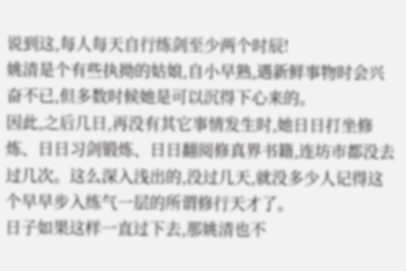说到这,每人每天自行练剑至少两个时辰!
姚清是个有些执拗的姑娘,自小早熟,遇新鲜事物时会兴奋不已,但多数时候她是可以沉得下心来的。
因此,之后几日,再没有其它事情发生时,她日日打坐修炼、日日习剑锻炼、日日翻阅修真界书籍,连坊市都没去过几次。这么深入浅出的,没过几天,就没多少人记得这个早早步入练气一层的所谓修行天才了。
日子如果这样一直过下去,那姚清也不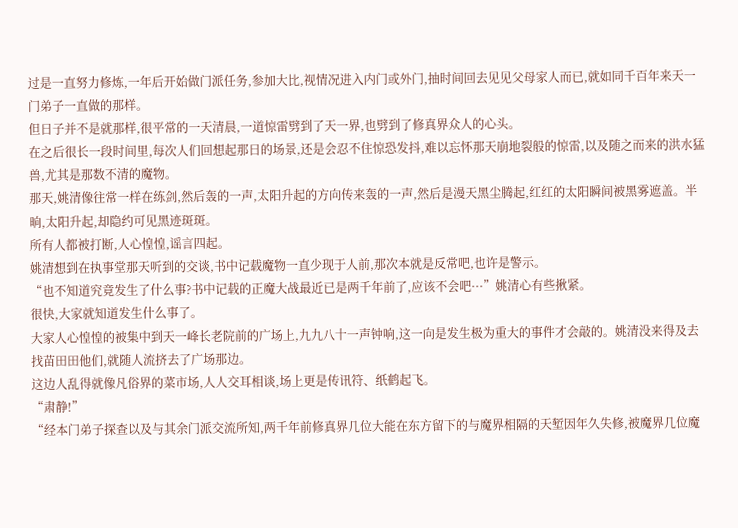过是一直努力修炼,一年后开始做门派任务,参加大比,视情况进入内门或外门,抽时间回去见见父母家人而已,就如同千百年来天一门弟子一直做的那样。
但日子并不是就那样,很平常的一天清晨,一道惊雷劈到了天一界,也劈到了修真界众人的心头。
在之后很长一段时间里,每次人们回想起那日的场景,还是会忍不住惊恐发抖,难以忘怀那天崩地裂般的惊雷,以及随之而来的洪水猛兽,尤其是那数不清的魔物。
那天,姚清像往常一样在练剑,然后轰的一声,太阳升起的方向传来轰的一声,然后是漫天黑尘腾起,红红的太阳瞬间被黑雾遮盖。半晌,太阳升起,却隐约可见黑迹斑斑。
所有人都被打断,人心惶惶,谣言四起。
姚清想到在执事堂那天听到的交谈,书中记载魔物一直少现于人前,那次本就是反常吧,也许是警示。
“也不知道究竟发生了什么事?书中记载的正魔大战最近已是两千年前了,应该不会吧···”姚清心有些揪紧。
很快,大家就知道发生什么事了。
大家人心惶惶的被集中到天一峰长老院前的广场上,九九八十一声钟响,这一向是发生极为重大的事件才会敲的。姚清没来得及去找苗田田他们,就随人流挤去了广场那边。
这边人乱得就像凡俗界的菜市场,人人交耳相谈,场上更是传讯符、纸鹤起飞。
“肃静!”
“经本门弟子探查以及与其余门派交流所知,两千年前修真界几位大能在东方留下的与魔界相隔的天堑因年久失修,被魔界几位魔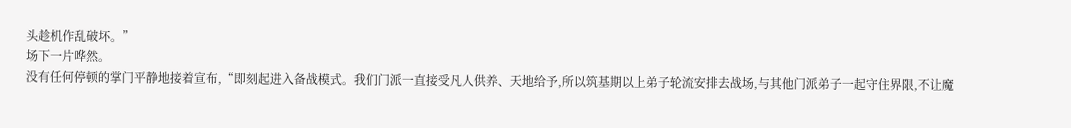头趁机作乱破坏。”
场下一片哗然。
没有任何停顿的掌门平静地接着宣布,“即刻起进入备战模式。我们门派一直接受凡人供养、天地给予,所以筑基期以上弟子轮流安排去战场,与其他门派弟子一起守住界限,不让魔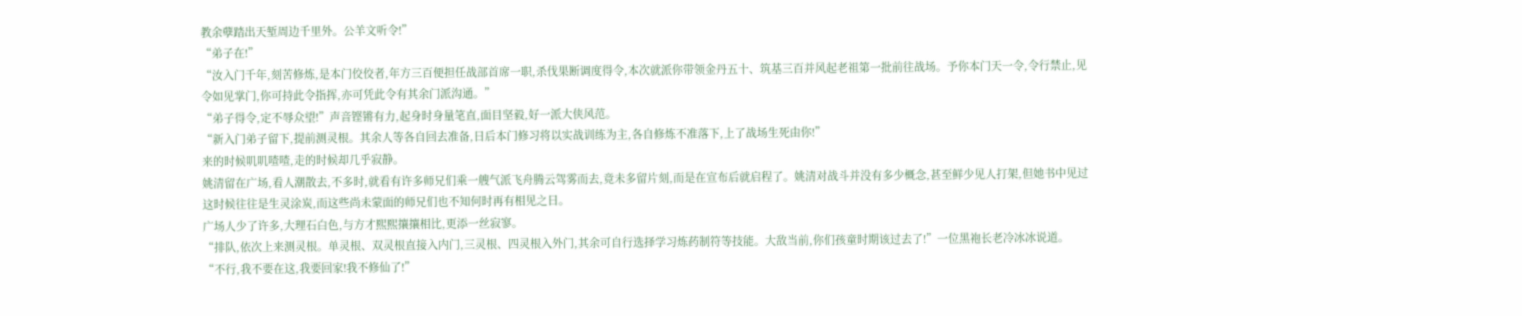教余孽踏出天堑周边千里外。公羊文听令!”
“弟子在!”
“汝入门千年,刻苦修炼,是本门佼佼者,年方三百便担任战部首席一职,杀伐果断调度得令,本次就派你带领金丹五十、筑基三百并风起老祖第一批前往战场。予你本门天一令,令行禁止,见令如见掌门,你可持此令指挥,亦可凭此令有其余门派沟通。”
“弟子得令,定不辱众望!”声音铿锵有力,起身时身量笔直,面目坚毅,好一派大侠风范。
“新入门弟子留下,提前测灵根。其余人等各自回去准备,日后本门修习将以实战训练为主,各自修炼不准落下,上了战场生死由你!”
来的时候叽叽喳喳,走的时候却几乎寂静。
姚清留在广场,看人潮散去,不多时,就看有许多师兄们乘一艘气派飞舟腾云驾雾而去,竟未多留片刻,而是在宣布后就启程了。姚清对战斗并没有多少概念,甚至鲜少见人打架,但她书中见过这时候往往是生灵涂炭,而这些尚未蒙面的师兄们也不知何时再有相见之日。
广场人少了许多,大理石白色,与方才熙熙攘攘相比,更添一丝寂寥。
“排队,依次上来测灵根。单灵根、双灵根直接入内门,三灵根、四灵根入外门,其余可自行选择学习炼药制符等技能。大敌当前,你们孩童时期该过去了!”一位黑袍长老冷冰冰说道。
“不行,我不要在这,我要回家!我不修仙了!”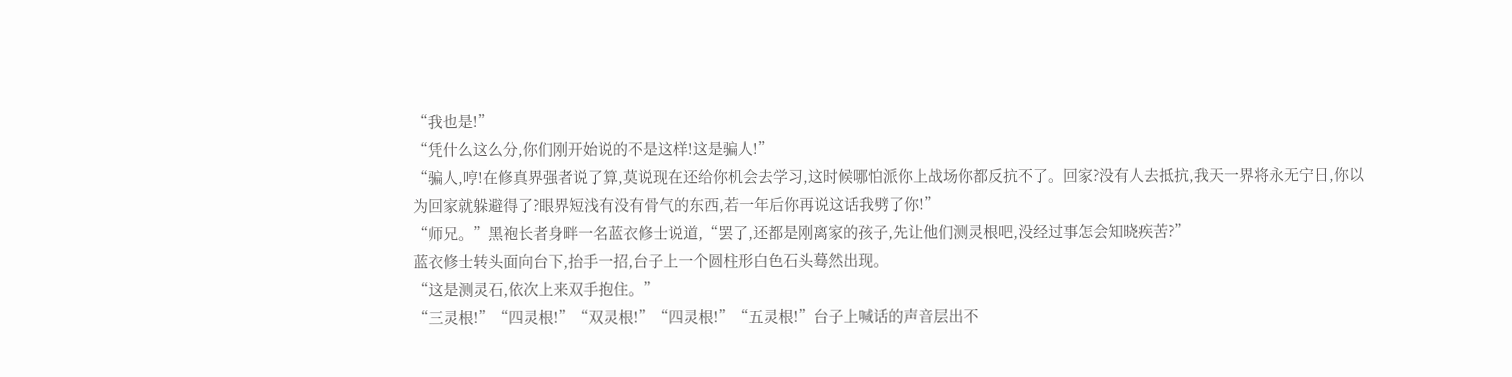“我也是!”
“凭什么这么分,你们刚开始说的不是这样!这是骗人!”
“骗人,哼!在修真界强者说了算,莫说现在还给你机会去学习,这时候哪怕派你上战场你都反抗不了。回家?没有人去抵抗,我天一界将永无宁日,你以为回家就躲避得了?眼界短浅有没有骨气的东西,若一年后你再说这话我劈了你!”
“师兄。”黑袍长者身畔一名蓝衣修士说道,“罢了,还都是刚离家的孩子,先让他们测灵根吧,没经过事怎会知晓疾苦?”
蓝衣修士转头面向台下,抬手一招,台子上一个圆柱形白色石头蓦然出现。
“这是测灵石,依次上来双手抱住。”
“三灵根!”“四灵根!”“双灵根!”“四灵根!”“五灵根!”台子上喊话的声音层出不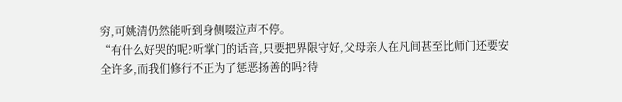穷,可姚清仍然能听到身侧啜泣声不停。
“有什么好哭的呢?听掌门的话音,只要把界限守好,父母亲人在凡间甚至比师门还要安全许多,而我们修行不正为了惩恶扬善的吗?待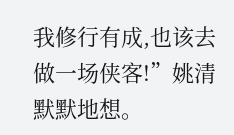我修行有成,也该去做一场侠客!”姚清默默地想。